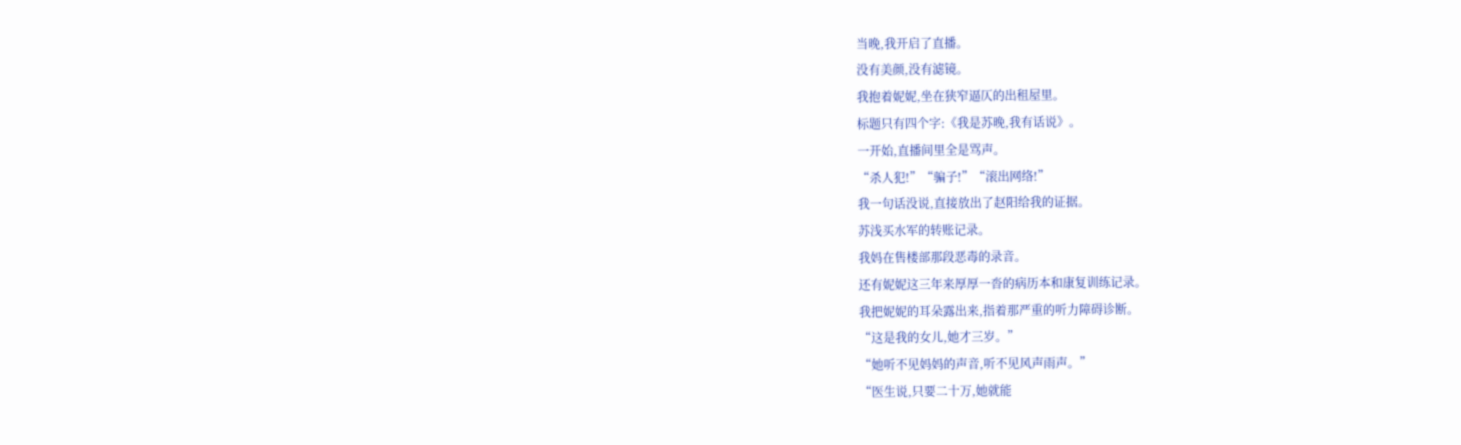当晚,我开启了直播。
没有美颜,没有滤镜。
我抱着妮妮,坐在狭窄逼仄的出租屋里。
标题只有四个字:《我是苏晚,我有话说》。
一开始,直播间里全是骂声。
“杀人犯!”“骗子!”“滚出网络!”
我一句话没说,直接放出了赵阳给我的证据。
苏浅买水军的转账记录。
我妈在售楼部那段恶毒的录音。
还有妮妮这三年来厚厚一沓的病历本和康复训练记录。
我把妮妮的耳朵露出来,指着那严重的听力障碍诊断。
“这是我的女儿,她才三岁。”
“她听不见妈妈的声音,听不见风声雨声。”
“医生说,只要二十万,她就能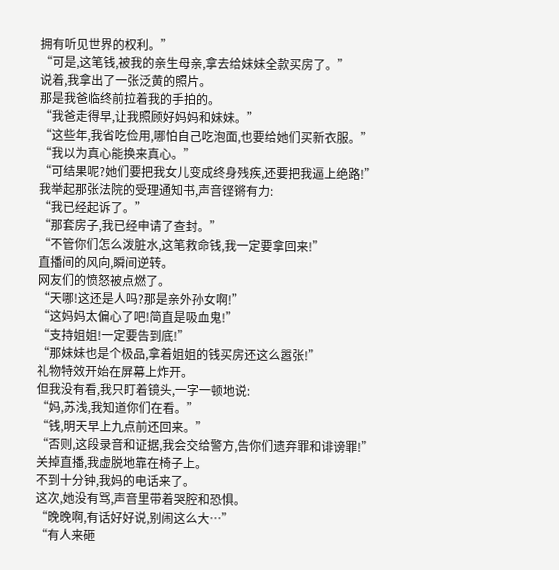拥有听见世界的权利。”
“可是,这笔钱,被我的亲生母亲,拿去给妹妹全款买房了。”
说着,我拿出了一张泛黄的照片。
那是我爸临终前拉着我的手拍的。
“我爸走得早,让我照顾好妈妈和妹妹。”
“这些年,我省吃俭用,哪怕自己吃泡面,也要给她们买新衣服。”
“我以为真心能换来真心。”
“可结果呢?她们要把我女儿变成终身残疾,还要把我逼上绝路!”
我举起那张法院的受理通知书,声音铿锵有力:
“我已经起诉了。”
“那套房子,我已经申请了查封。”
“不管你们怎么泼脏水,这笔救命钱,我一定要拿回来!”
直播间的风向,瞬间逆转。
网友们的愤怒被点燃了。
“天哪!这还是人吗?那是亲外孙女啊!”
“这妈妈太偏心了吧!简直是吸血鬼!”
“支持姐姐!一定要告到底!”
“那妹妹也是个极品,拿着姐姐的钱买房还这么嚣张!”
礼物特效开始在屏幕上炸开。
但我没有看,我只盯着镜头,一字一顿地说:
“妈,苏浅,我知道你们在看。”
“钱,明天早上九点前还回来。”
“否则,这段录音和证据,我会交给警方,告你们遗弃罪和诽谤罪!”
关掉直播,我虚脱地靠在椅子上。
不到十分钟,我妈的电话来了。
这次,她没有骂,声音里带着哭腔和恐惧。
“晚晚啊,有话好好说,别闹这么大…”
“有人来砸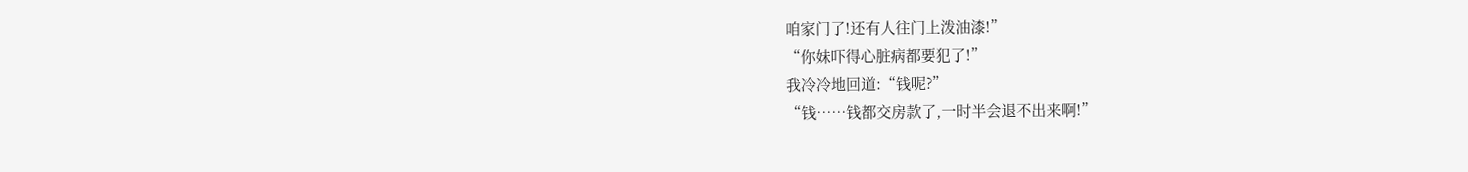咱家门了!还有人往门上泼油漆!”
“你妹吓得心脏病都要犯了!”
我冷冷地回道:“钱呢?”
“钱……钱都交房款了,一时半会退不出来啊!”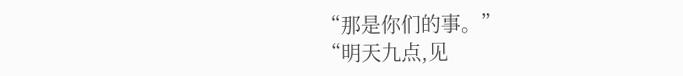“那是你们的事。”
“明天九点,见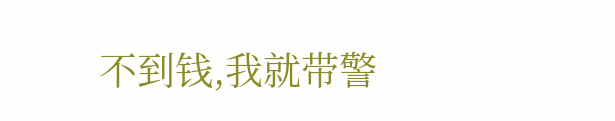不到钱,我就带警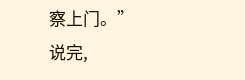察上门。”
说完,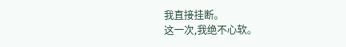我直接挂断。
这一次,我绝不心软。